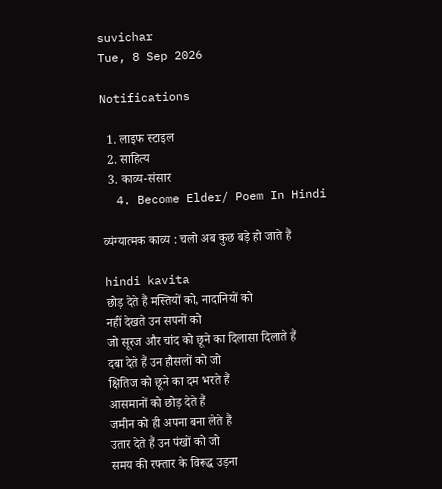suvichar
Tue, 8 Sep 2026

Notifications

  1. लाइफ स्‍टाइल
  2. साहित्य
  3. काव्य-संसार
  4. Become Elder/ Poem In Hindi

व्यंग्यात्मक काव्य : चलो अब कुछ बड़े हो जाते हैं

hindi kavita
छोड़ देते हैं मस्तियों को, नादानियों को
नहीं देखते उन सपनों को
जो सूरज और चांद को छूने का दिलासा दिलाते हैं
दबा देते हैं उन हौसलों को जो
क्षितिज को छूने का दम भरते हैं
आसमानों को छोड़ देते हैं
जमीन को ही अपना बना लेते हैं
उतार देते हैं उन पंखों को जो
समय की रफ्तार के विरूद्ध उड़ना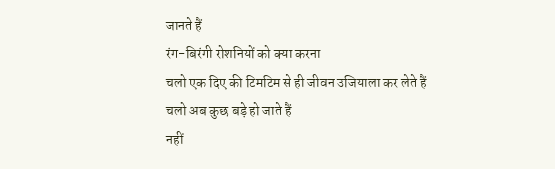जानते हैं
रंग-बिरंगी रोशनियों को क्या करना
चलो एक दिए की टिमटिम से ही जीवन उजियाला कर लेते हैं
चलो अब कुछ बड़े हो जाते हैं
नहीं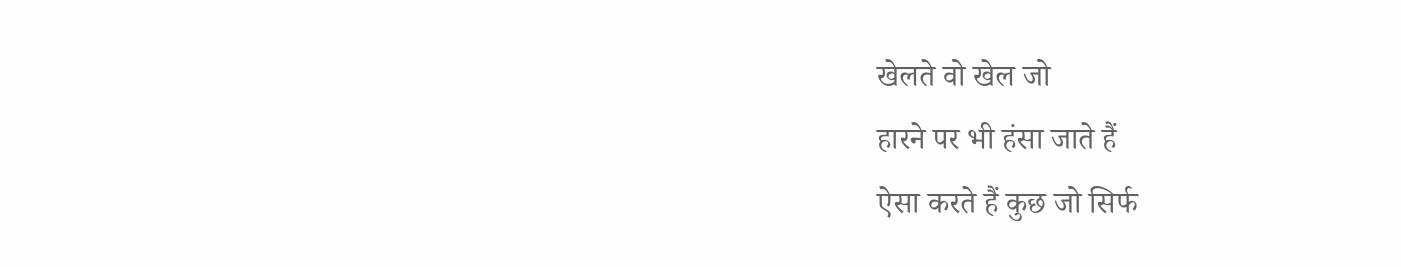खेलते वो खेल जो
हारने पर भी हंसा जाते हैं
ऐसा करते हैं कुछ जो सिर्फ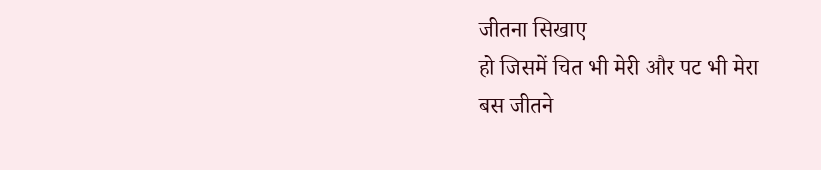जीतना सिखाए
हो जिसमें चित भी मेरी और पट भी मेरा
बस जीतने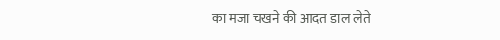का मजा चखने की आदत डाल लेते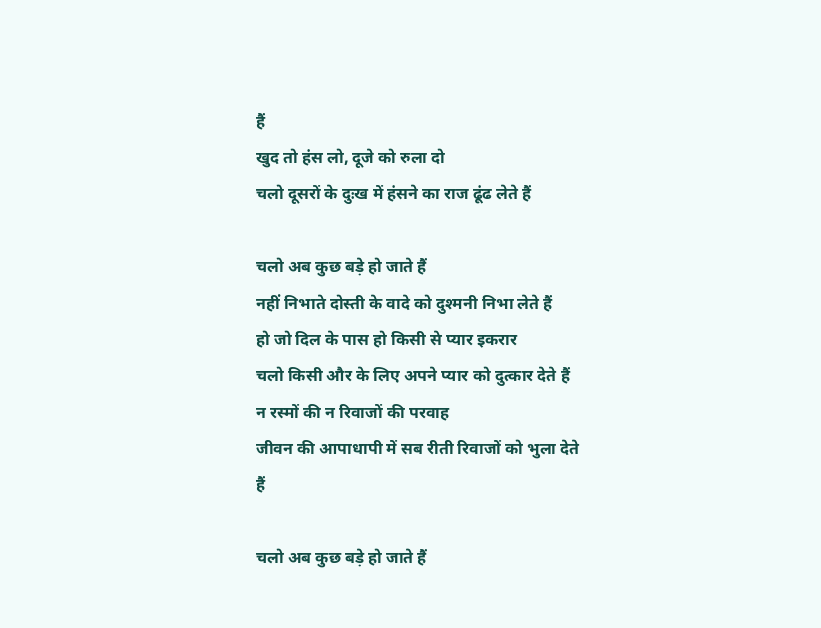हैं
खुद तो हंस लो, दूजे को रुला दो
चलो दूसरों के दुःख में हंसने का राज ढूंढ लेते हैं

चलो अब कुछ बड़े हो जाते हैं
नहीं निभाते दोस्ती के वादे को दुश्मनी निभा लेते हैं
हो जो दिल के पास हो किसी से प्यार इकरार
चलो किसी और के लिए अपने प्यार को दुत्कार देते हैं
न रस्मों की न रिवाजों की परवाह
जीवन की आपाधापी में सब रीती रिवाजों को भुला देते हैं

चलो अब कुछ बड़े हो जाते हैं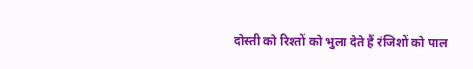दोस्ती को रिश्तों को भुला देते हैं रंजिशों को पाल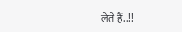लेते हैं..!!